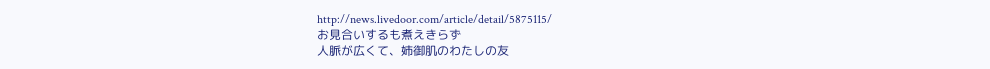http://news.livedoor.com/article/detail/5875115/
お見合いするも煮えきらず
人脈が広くて、姉御肌のわたしの友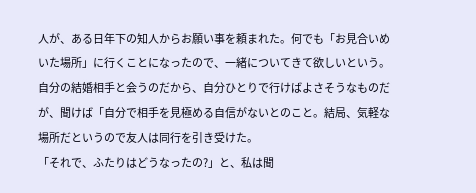人が、ある日年下の知人からお願い事を頼まれた。何でも「お見合いめいた場所」に行くことになったので、一緒についてきて欲しいという。
自分の結婚相手と会うのだから、自分ひとりで行けばよさそうなものだが、聞けば「自分で相手を見極める自信がないとのこと。結局、気軽な場所だというので友人は同行を引き受けた。
「それで、ふたりはどうなったの?」と、私は聞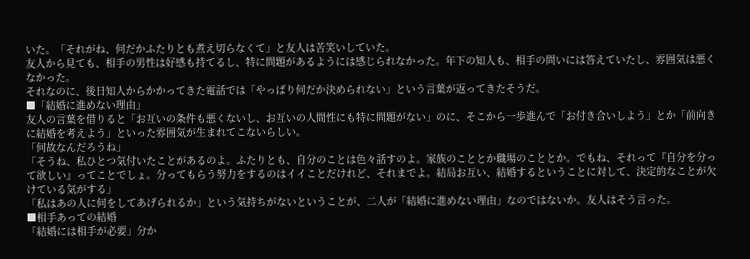いた。「それがね、何だかふたりとも煮え切らなくて」と友人は苦笑いしていた。
友人から見ても、相手の男性は好感も持てるし、特に問題があるようには感じられなかった。年下の知人も、相手の問いには答えていたし、雰囲気は悪くなかった。
それなのに、後日知人からかかってきた電話では「やっぱり何だか決められない」という言葉が返ってきたそうだ。
■「結婚に進めない理由」
友人の言葉を借りると「お互いの条件も悪くないし、お互いの人間性にも特に問題がない」のに、そこから一歩進んで「お付き合いしよう」とか「前向きに結婚を考えよう」といった雰囲気が生まれてこないらしい。
「何故なんだろうね」
「そうね、私ひとつ気付いたことがあるのよ。ふたりとも、自分のことは色々話すのよ。家族のこととか職場のこととか。でもね、それって『自分を分って欲しい』ってことでしょ。分ってもらう努力をするのはイイことだけれど、それまでよ。結局お互い、結婚するということに対して、決定的なことが欠けている気がする」
「私はあの人に何をしてあげられるか」という気持ちがないということが、二人が「結婚に進めない理由」なのではないか。友人はそう言った。
■相手あっての結婚
「結婚には相手が必要」分か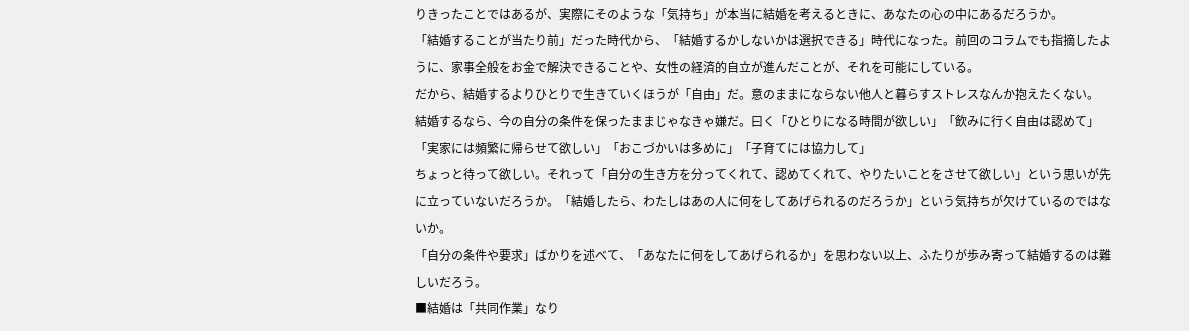りきったことではあるが、実際にそのような「気持ち」が本当に結婚を考えるときに、あなたの心の中にあるだろうか。
「結婚することが当たり前」だった時代から、「結婚するかしないかは選択できる」時代になった。前回のコラムでも指摘したように、家事全般をお金で解決できることや、女性の経済的自立が進んだことが、それを可能にしている。
だから、結婚するよりひとりで生きていくほうが「自由」だ。意のままにならない他人と暮らすストレスなんか抱えたくない。
結婚するなら、今の自分の条件を保ったままじゃなきゃ嫌だ。曰く「ひとりになる時間が欲しい」「飲みに行く自由は認めて」「実家には頻繁に帰らせて欲しい」「おこづかいは多めに」「子育てには協力して」
ちょっと待って欲しい。それって「自分の生き方を分ってくれて、認めてくれて、やりたいことをさせて欲しい」という思いが先に立っていないだろうか。「結婚したら、わたしはあの人に何をしてあげられるのだろうか」という気持ちが欠けているのではないか。
「自分の条件や要求」ばかりを述べて、「あなたに何をしてあげられるか」を思わない以上、ふたりが歩み寄って結婚するのは難しいだろう。
■結婚は「共同作業」なり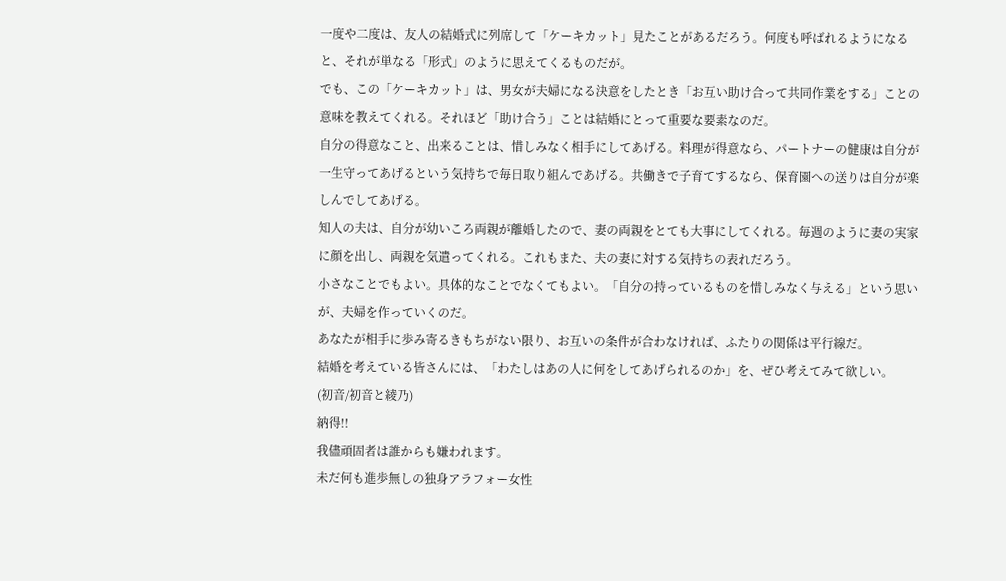一度や二度は、友人の結婚式に列席して「ケーキカット」見たことがあるだろう。何度も呼ばれるようになると、それが単なる「形式」のように思えてくるものだが。
でも、この「ケーキカット」は、男女が夫婦になる決意をしたとき「お互い助け合って共同作業をする」ことの意味を教えてくれる。それほど「助け合う」ことは結婚にとって重要な要素なのだ。
自分の得意なこと、出来ることは、惜しみなく相手にしてあげる。料理が得意なら、パートナーの健康は自分が一生守ってあげるという気持ちで毎日取り組んであげる。共働きで子育てするなら、保育園への送りは自分が楽しんでしてあげる。
知人の夫は、自分が幼いころ両親が離婚したので、妻の両親をとても大事にしてくれる。毎週のように妻の実家に顔を出し、両親を気遣ってくれる。これもまた、夫の妻に対する気持ちの表れだろう。
小さなことでもよい。具体的なことでなくてもよい。「自分の持っているものを惜しみなく与える」という思いが、夫婦を作っていくのだ。
あなたが相手に歩み寄るきもちがない限り、お互いの条件が合わなければ、ふたりの関係は平行線だ。
結婚を考えている皆さんには、「わたしはあの人に何をしてあげられるのか」を、ぜひ考えてみて欲しい。
(初音/初音と綾乃)
納得!!
我儘頑固者は誰からも嫌われます。
未だ何も進歩無しの独身アラフォー女性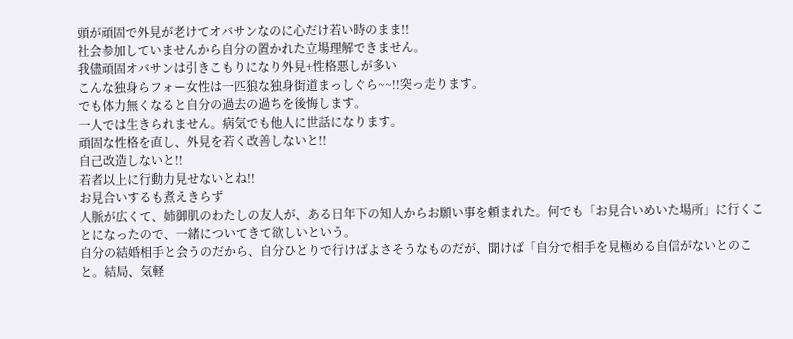頭が頑固で外見が老けてオバサンなのに心だけ若い時のまま!!
社会参加していませんから自分の置かれた立場理解できません。
我儘頑固オバサンは引きこもりになり外見+性格悪しが多い
こんな独身らフォー女性は一匹狼な独身街道まっしぐら~~!!突っ走ります。
でも体力無くなると自分の過去の過ちを後悔します。
一人では生きられません。病気でも他人に世話になります。
頑固な性格を直し、外見を若く改善しないと!!
自己改造しないと!!
若者以上に行動力見せないとね!!
お見合いするも煮えきらず
人脈が広くて、姉御肌のわたしの友人が、ある日年下の知人からお願い事を頼まれた。何でも「お見合いめいた場所」に行くことになったので、一緒についてきて欲しいという。
自分の結婚相手と会うのだから、自分ひとりで行けばよさそうなものだが、聞けば「自分で相手を見極める自信がないとのこと。結局、気軽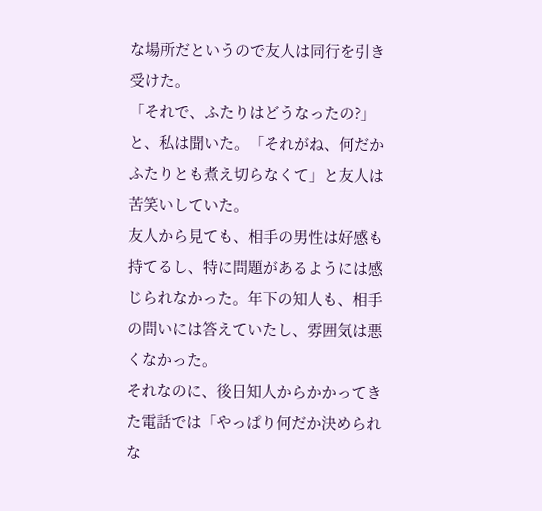な場所だというので友人は同行を引き受けた。
「それで、ふたりはどうなったの?」と、私は聞いた。「それがね、何だかふたりとも煮え切らなくて」と友人は苦笑いしていた。
友人から見ても、相手の男性は好感も持てるし、特に問題があるようには感じられなかった。年下の知人も、相手の問いには答えていたし、雰囲気は悪くなかった。
それなのに、後日知人からかかってきた電話では「やっぱり何だか決められな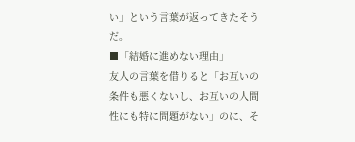い」という言葉が返ってきたそうだ。
■「結婚に進めない理由」
友人の言葉を借りると「お互いの条件も悪くないし、お互いの人間性にも特に問題がない」のに、そ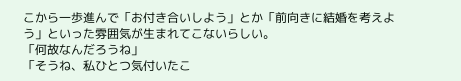こから一歩進んで「お付き合いしよう」とか「前向きに結婚を考えよう」といった雰囲気が生まれてこないらしい。
「何故なんだろうね」
「そうね、私ひとつ気付いたこ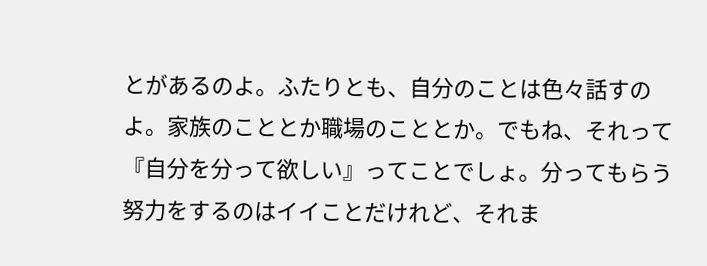とがあるのよ。ふたりとも、自分のことは色々話すのよ。家族のこととか職場のこととか。でもね、それって『自分を分って欲しい』ってことでしょ。分ってもらう努力をするのはイイことだけれど、それま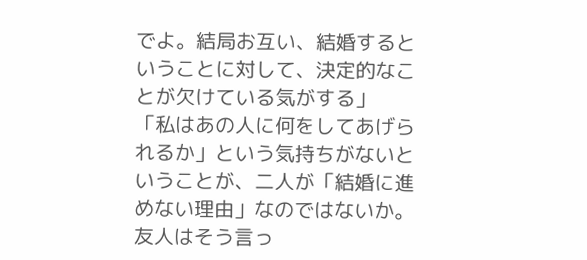でよ。結局お互い、結婚するということに対して、決定的なことが欠けている気がする」
「私はあの人に何をしてあげられるか」という気持ちがないということが、二人が「結婚に進めない理由」なのではないか。友人はそう言っ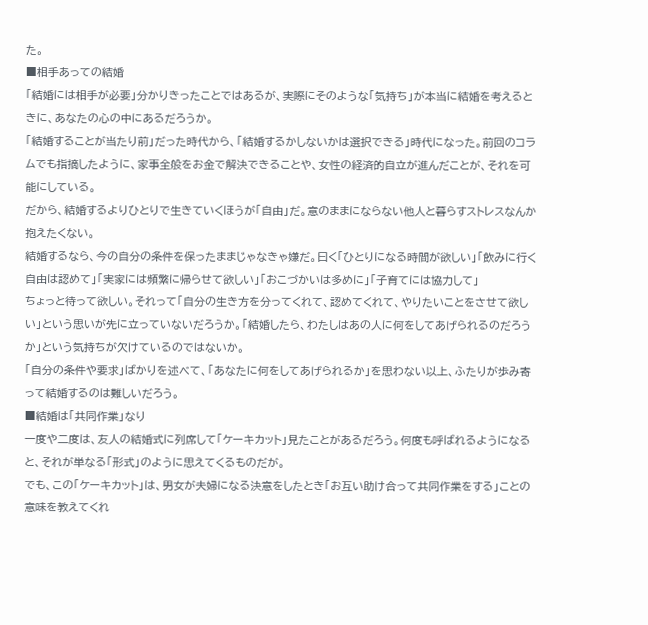た。
■相手あっての結婚
「結婚には相手が必要」分かりきったことではあるが、実際にそのような「気持ち」が本当に結婚を考えるときに、あなたの心の中にあるだろうか。
「結婚することが当たり前」だった時代から、「結婚するかしないかは選択できる」時代になった。前回のコラムでも指摘したように、家事全般をお金で解決できることや、女性の経済的自立が進んだことが、それを可能にしている。
だから、結婚するよりひとりで生きていくほうが「自由」だ。意のままにならない他人と暮らすストレスなんか抱えたくない。
結婚するなら、今の自分の条件を保ったままじゃなきゃ嫌だ。曰く「ひとりになる時間が欲しい」「飲みに行く自由は認めて」「実家には頻繁に帰らせて欲しい」「おこづかいは多めに」「子育てには協力して」
ちょっと待って欲しい。それって「自分の生き方を分ってくれて、認めてくれて、やりたいことをさせて欲しい」という思いが先に立っていないだろうか。「結婚したら、わたしはあの人に何をしてあげられるのだろうか」という気持ちが欠けているのではないか。
「自分の条件や要求」ばかりを述べて、「あなたに何をしてあげられるか」を思わない以上、ふたりが歩み寄って結婚するのは難しいだろう。
■結婚は「共同作業」なり
一度や二度は、友人の結婚式に列席して「ケーキカット」見たことがあるだろう。何度も呼ばれるようになると、それが単なる「形式」のように思えてくるものだが。
でも、この「ケーキカット」は、男女が夫婦になる決意をしたとき「お互い助け合って共同作業をする」ことの意味を教えてくれ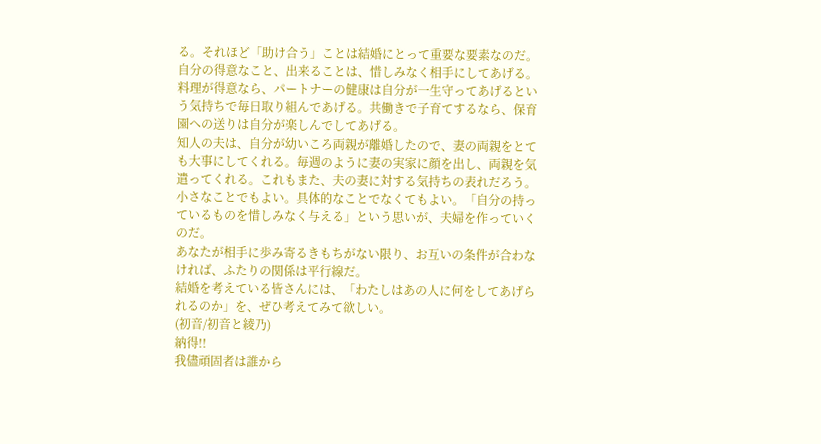る。それほど「助け合う」ことは結婚にとって重要な要素なのだ。
自分の得意なこと、出来ることは、惜しみなく相手にしてあげる。料理が得意なら、パートナーの健康は自分が一生守ってあげるという気持ちで毎日取り組んであげる。共働きで子育てするなら、保育園への送りは自分が楽しんでしてあげる。
知人の夫は、自分が幼いころ両親が離婚したので、妻の両親をとても大事にしてくれる。毎週のように妻の実家に顔を出し、両親を気遣ってくれる。これもまた、夫の妻に対する気持ちの表れだろう。
小さなことでもよい。具体的なことでなくてもよい。「自分の持っているものを惜しみなく与える」という思いが、夫婦を作っていくのだ。
あなたが相手に歩み寄るきもちがない限り、お互いの条件が合わなければ、ふたりの関係は平行線だ。
結婚を考えている皆さんには、「わたしはあの人に何をしてあげられるのか」を、ぜひ考えてみて欲しい。
(初音/初音と綾乃)
納得!!
我儘頑固者は誰から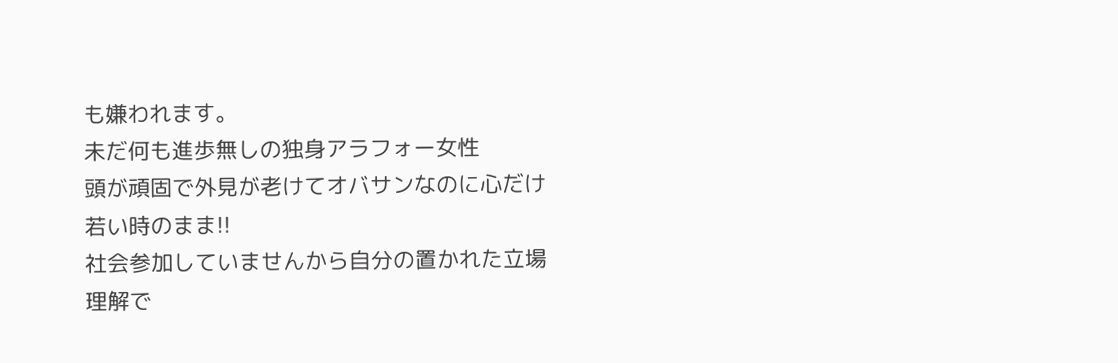も嫌われます。
未だ何も進歩無しの独身アラフォー女性
頭が頑固で外見が老けてオバサンなのに心だけ若い時のまま!!
社会参加していませんから自分の置かれた立場理解で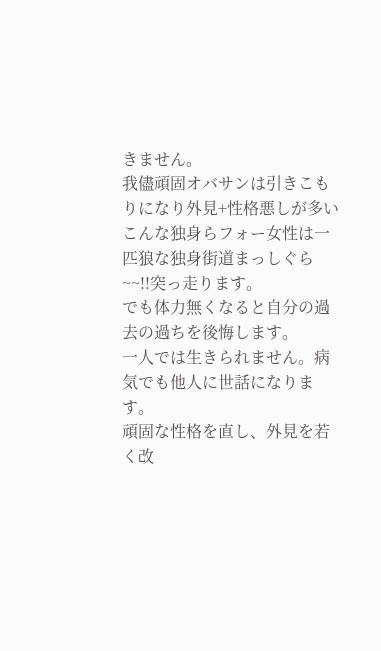きません。
我儘頑固オバサンは引きこもりになり外見+性格悪しが多い
こんな独身らフォー女性は一匹狼な独身街道まっしぐら~~!!突っ走ります。
でも体力無くなると自分の過去の過ちを後悔します。
一人では生きられません。病気でも他人に世話になります。
頑固な性格を直し、外見を若く改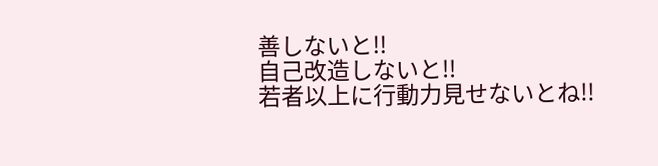善しないと!!
自己改造しないと!!
若者以上に行動力見せないとね!!